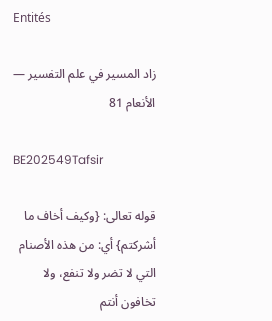Entités

زاد المسير في علم التفسير — الأنعام 81

BE202549Tafsir

قوله تعالى: {وكيف أخاف ما أشركتم} أي: من هذه الأصنام التي لا تضر ولا تنفع، ولا تخافون أنتم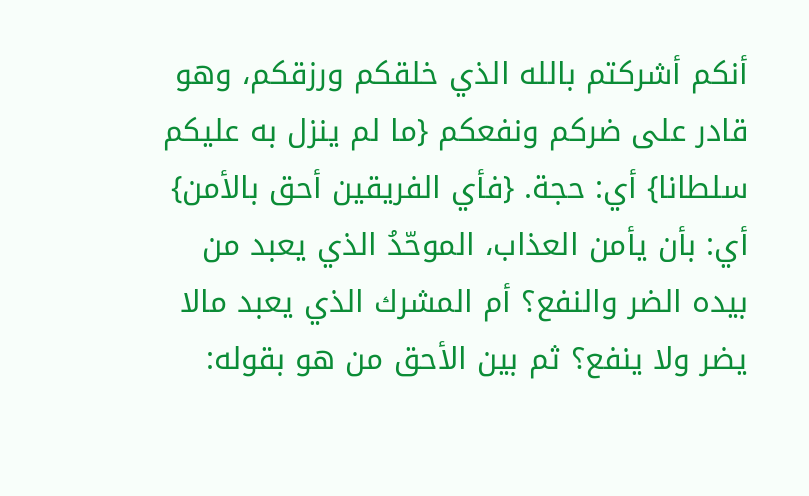أنكم أشركتم بالله الذي خلقكم ورزقكم، وهو قادر على ضركم ونفعكم {ما لم ينزل به عليكم سلطانا} أي: حجة. {فأي الفريقين أحق بالأمن} أي: بأن يأمن العذاب، الموحّدُ الذي يعبد من بيده الضر والنفع؟ أم المشرك الذي يعبد مالا يضر ولا ينفع؟ ثم بين الأحق من هو بقوله: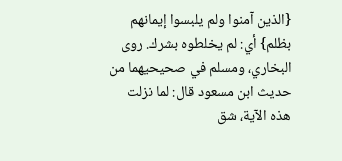{الذين آمنوا ولم يلبسوا إيمانهم بظلم} أي: لم يخلطوه بشرك. روى البخاري، ومسلم في صحيحيهما من حديث ابن مسعود قال: لما نزلت هذه الآية، شق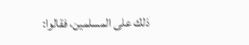ذلك على المسلمين، فقالوا: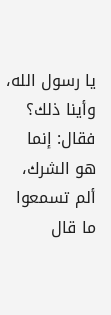يا رسول الله، وأينا ذلك؟ فقال: إنما هو الشرك، ألم تسمعوا ما قال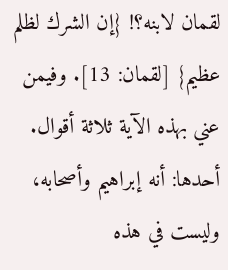لقمان لابنه؟! {إن الشرك لظلم عظيم} [لقمان: 13]. وفيمن عني بهذه الآية ثلاثة أقوال. أحدها: أنه إبراهيم وأصحابه، وليست في هذه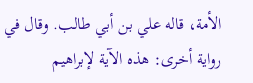الأمة، قاله علي بن أبي طالب. وقال في رواية أخرى: هذه الآية لإبراهيم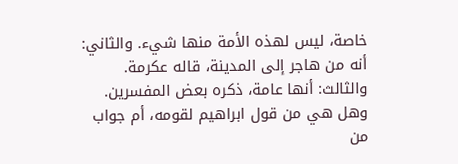خاصة، ليس لهذه الأمة منها شيء. والثاني: أنه من هاجر إلى المدينة، قاله عكرمة. والثالث: أنها عامة، ذكره بعض المفسرين. وهل هي من قول ابراهيم لقومه، أم جواب من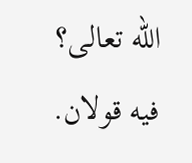الله تعالى؟ فيه قولان.